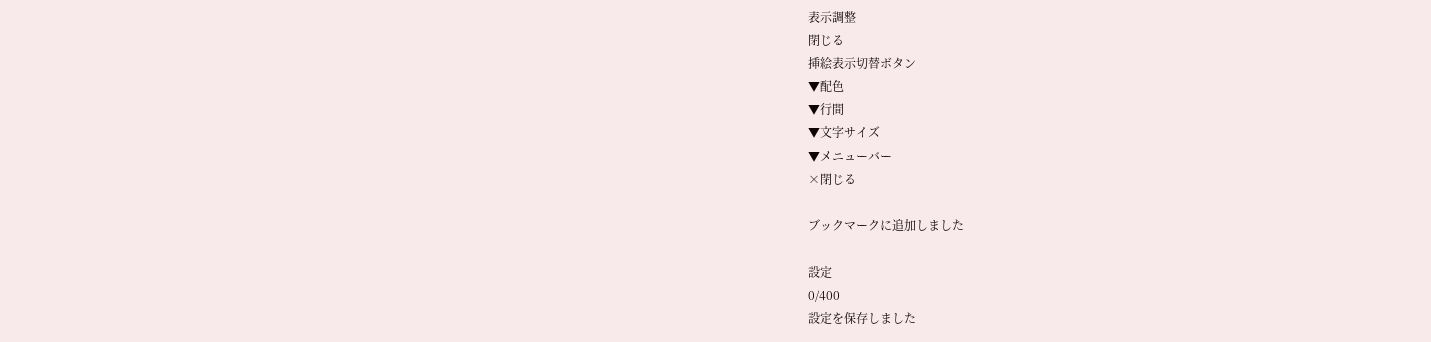表示調整
閉じる
挿絵表示切替ボタン
▼配色
▼行間
▼文字サイズ
▼メニューバー
×閉じる

ブックマークに追加しました

設定
0/400
設定を保存しました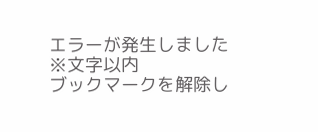エラーが発生しました
※文字以内
ブックマークを解除し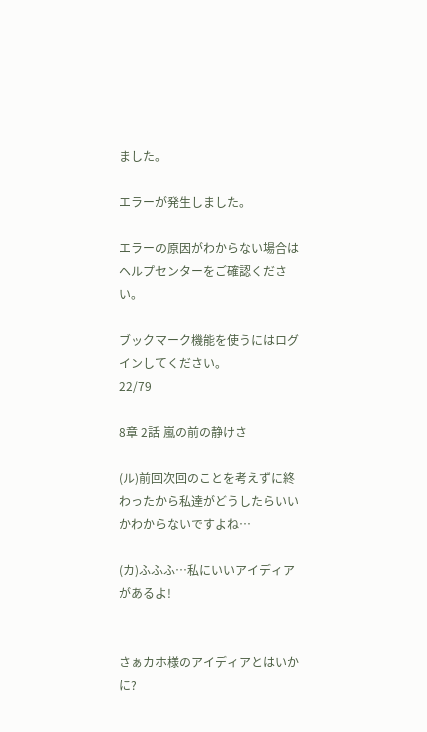ました。

エラーが発生しました。

エラーの原因がわからない場合はヘルプセンターをご確認ください。

ブックマーク機能を使うにはログインしてください。
22/79

8章 2話 嵐の前の静けさ

(ル)前回次回のことを考えずに終わったから私達がどうしたらいいかわからないですよね…

(カ)ふふふ…私にいいアイディアがあるよ!


さぁカホ様のアイディアとはいかに?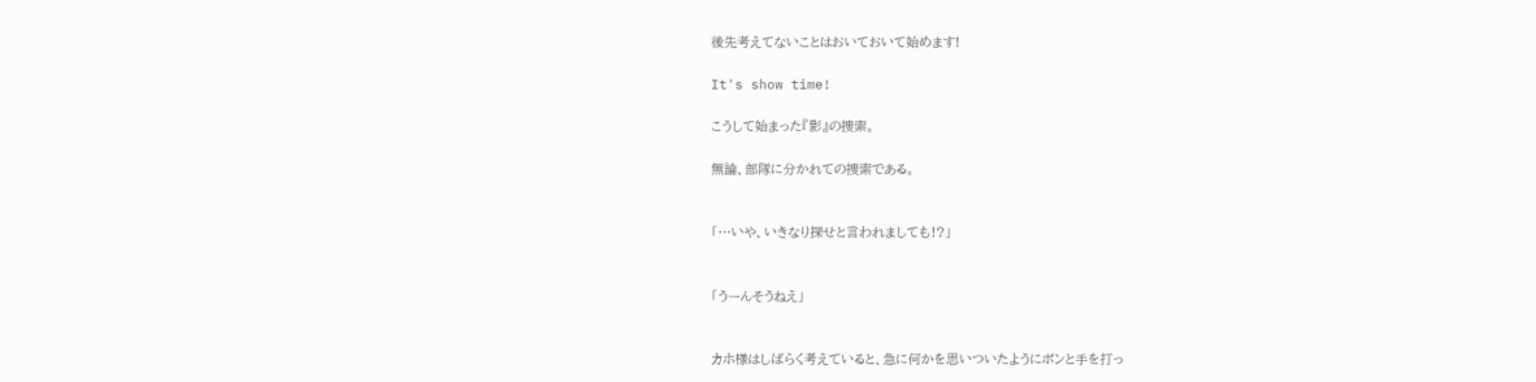後先考えてないことはおいておいて始めます!

It's show time!

こうして始まった『影』の捜索。

無論、部隊に分かれての捜索である。


「…いや、いきなり探せと言われましても!?」


「うーんそうねえ」


カホ様はしばらく考えていると、急に何かを思いついたようにポンと手を打っ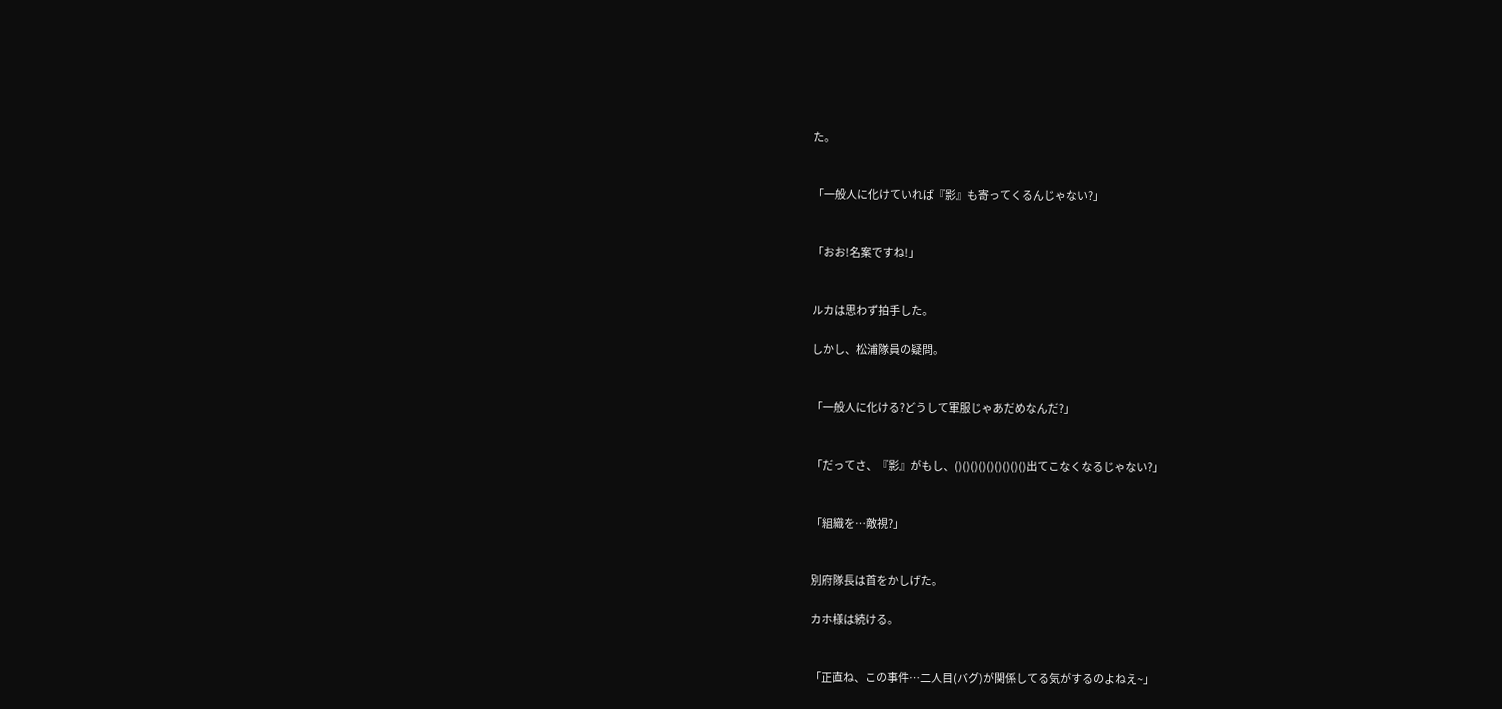た。


「一般人に化けていれば『影』も寄ってくるんじゃない?」


「おお!名案ですね!」


ルカは思わず拍手した。

しかし、松浦隊員の疑問。


「一般人に化ける?どうして軍服じゃあだめなんだ?」


「だってさ、『影』がもし、()()()()()()()()()出てこなくなるじゃない?」


「組織を…敵視?」


別府隊長は首をかしげた。

カホ様は続ける。


「正直ね、この事件…二人目(バグ)が関係してる気がするのよねえ~」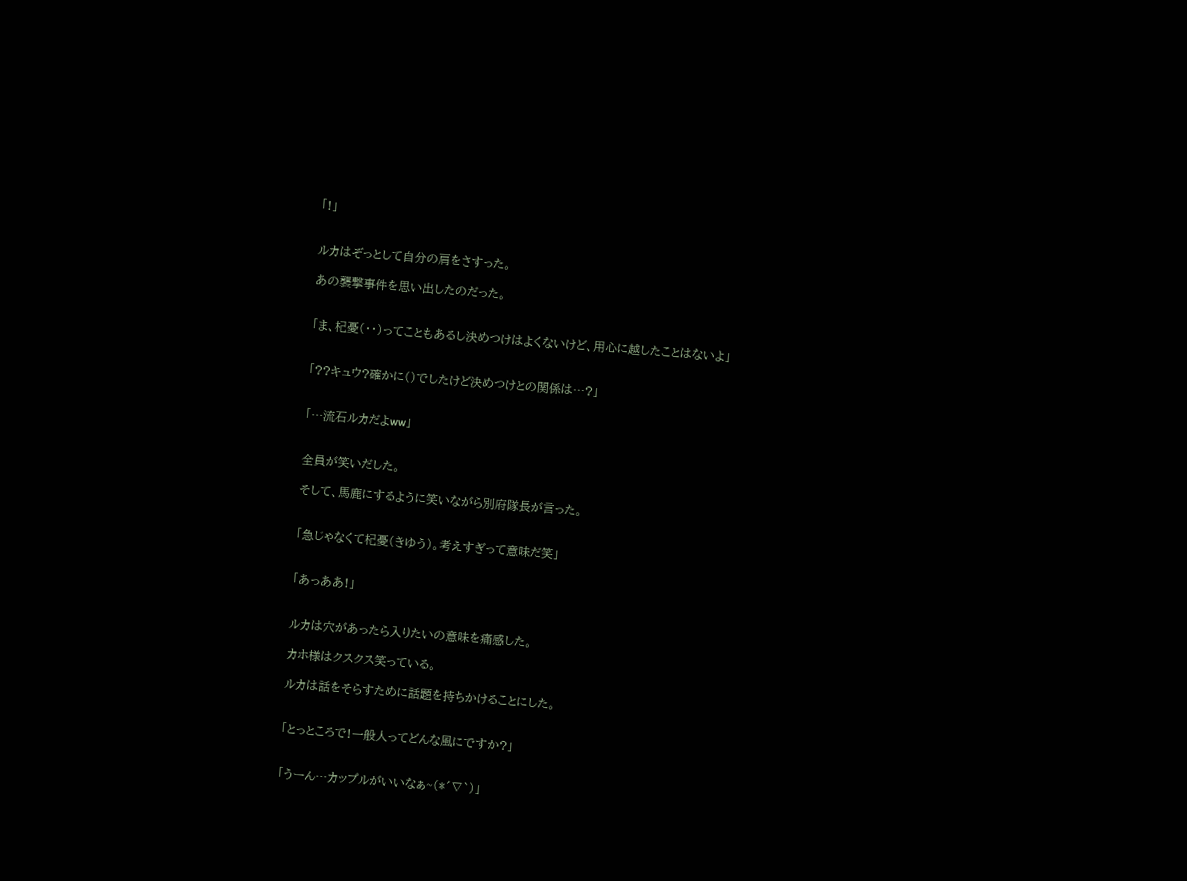「!」


ルカはぞっとして自分の肩をさすった。

あの襲撃事件を思い出したのだった。


「ま、杞憂(・・)ってこともあるし決めつけはよくないけど、用心に越したことはないよ」


「??キュウ?確かに()でしたけど決めつけとの関係は…?」


「…流石ルカだよww」


全員が笑いだした。

そして、馬鹿にするように笑いながら別府隊長が言った。


「急じゃなくて杞憂(きゆう)。考えすぎって意味だ笑」


「あっああ!」


ルカは穴があったら入りたいの意味を痛感した。

カホ様はクスクス笑っている。

ルカは話をそらすために話題を持ちかけることにした。


「とっところで!一般人ってどんな風にですか?」


「うーん…カップルがいいなぁ~(*´∇`)」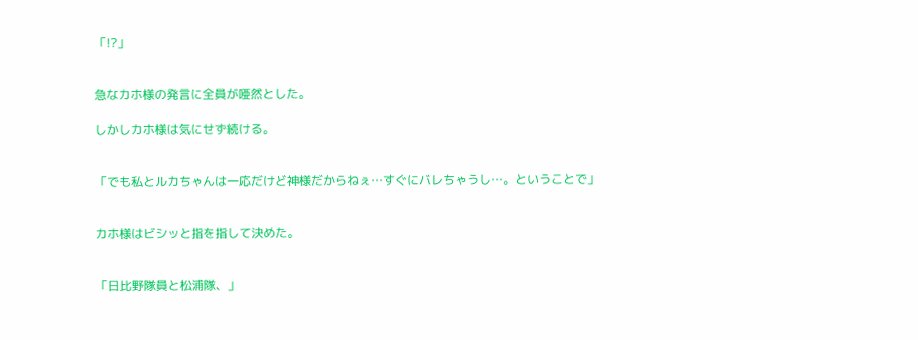「!?」


急なカホ様の発言に全員が唖然とした。

しかしカホ様は気にせず続ける。


「でも私とルカちゃんは一応だけど神様だからねぇ…すぐにバレちゃうし…。ということで」


カホ様はビシッと指を指して決めた。


「日比野隊員と松浦隊、」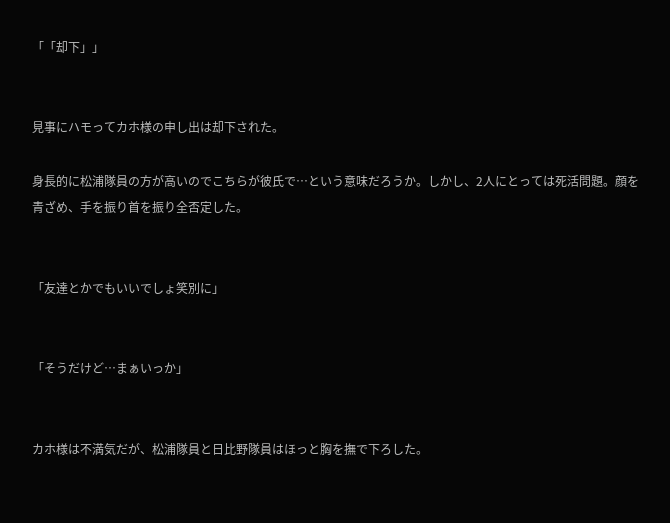「「却下」」


見事にハモってカホ様の申し出は却下された。

身長的に松浦隊員の方が高いのでこちらが彼氏で…という意味だろうか。しかし、2人にとっては死活問題。顔を青ざめ、手を振り首を振り全否定した。


「友達とかでもいいでしょ笑別に」


「そうだけど…まぁいっか」


カホ様は不満気だが、松浦隊員と日比野隊員はほっと胸を撫で下ろした。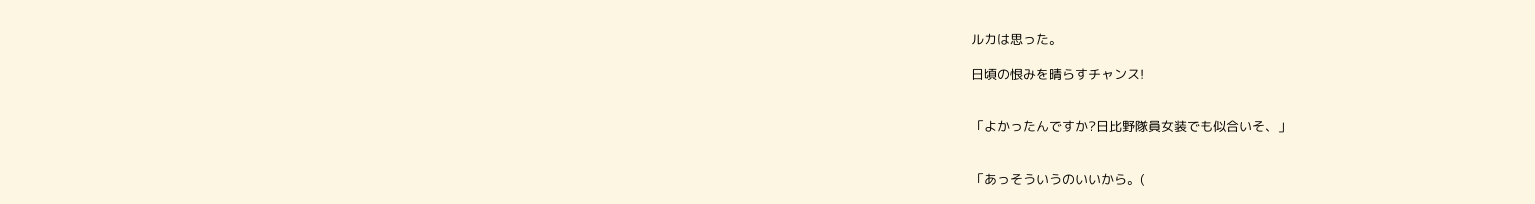ルカは思った。

日頃の恨みを晴らすチャンス!


「よかったんですか?日比野隊員女装でも似合いそ、」


「あっそういうのいいから。(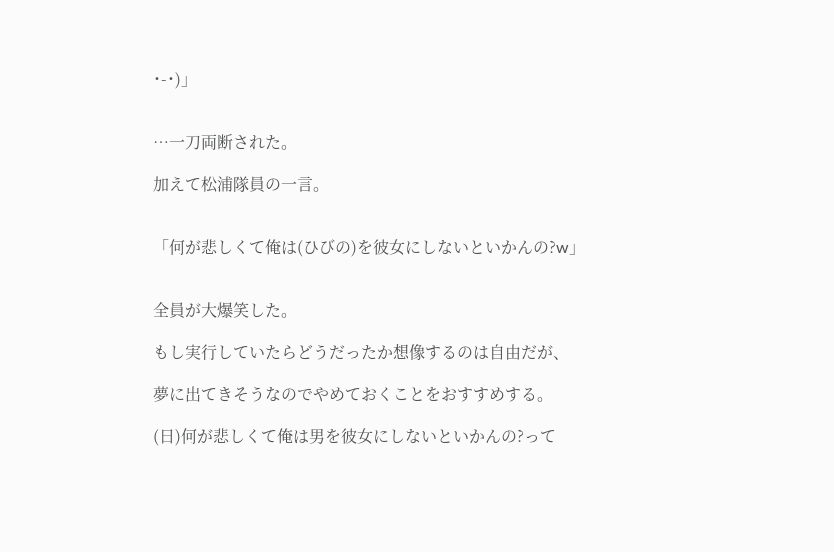˙-˙)」


…一刀両断された。

加えて松浦隊員の一言。


「何が悲しくて俺は(ひびの)を彼女にしないといかんの?w」


全員が大爆笑した。

もし実行していたらどうだったか想像するのは自由だが、

夢に出てきそうなのでやめておくことをおすすめする。

(日)何が悲しくて俺は男を彼女にしないといかんの?って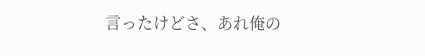言ったけどさ、あれ俺の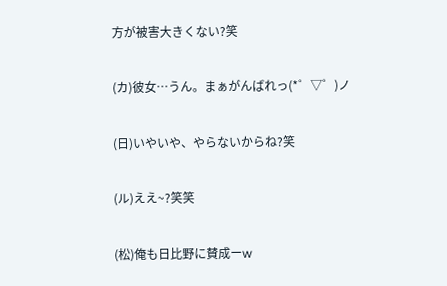方が被害大きくない?笑

(カ)彼女…うん。まぁがんばれっ(*゜▽゜)ノ

(日)いやいや、やらないからね?笑

(ル)ええ~?笑笑

(松)俺も日比野に賛成ーw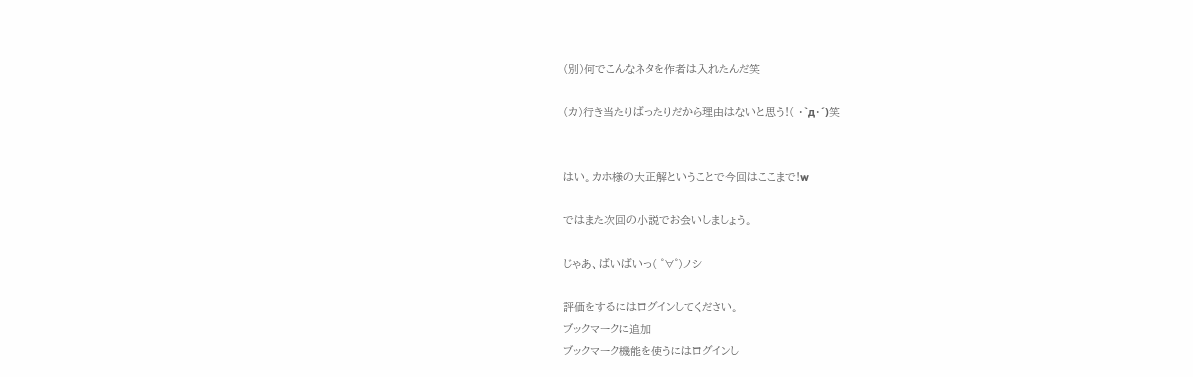(別)何でこんなネタを作者は入れたんだ笑

(カ)行き当たりばったりだから理由はないと思う!( ・`д・´)笑


はい。カホ様の大正解ということで今回はここまで!w

ではまた次回の小説でお会いしましょう。

じゃあ、ばいばいっ( ゜∀゜)ノシ

評価をするにはログインしてください。
ブックマークに追加
ブックマーク機能を使うにはログインし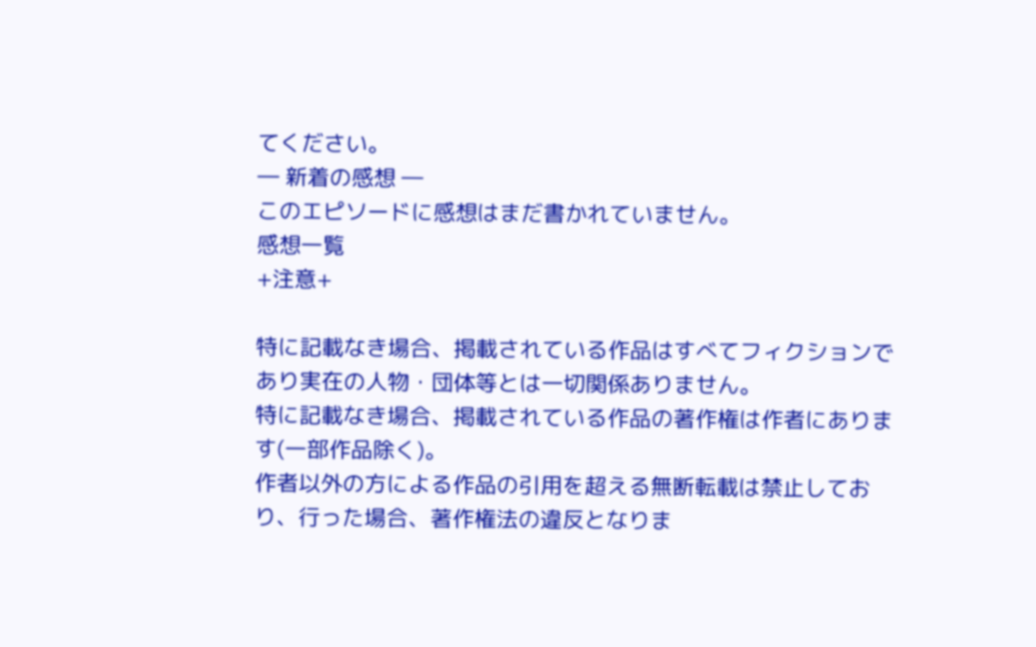てください。
― 新着の感想 ―
このエピソードに感想はまだ書かれていません。
感想一覧
+注意+

特に記載なき場合、掲載されている作品はすべてフィクションであり実在の人物・団体等とは一切関係ありません。
特に記載なき場合、掲載されている作品の著作権は作者にあります(一部作品除く)。
作者以外の方による作品の引用を超える無断転載は禁止しており、行った場合、著作権法の違反となりま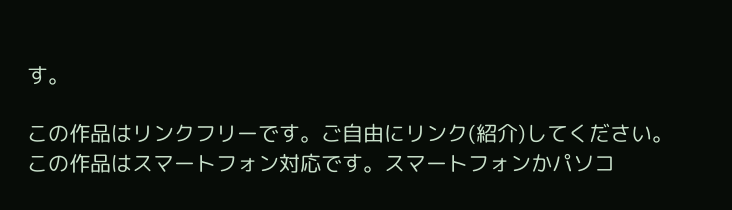す。

この作品はリンクフリーです。ご自由にリンク(紹介)してください。
この作品はスマートフォン対応です。スマートフォンかパソコ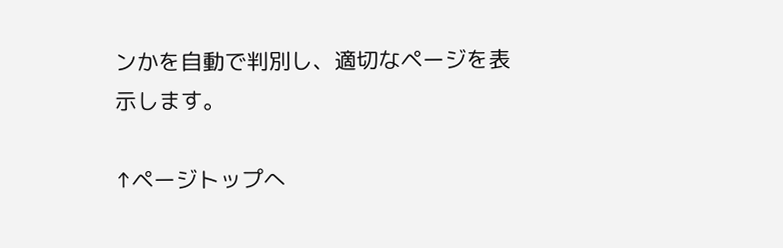ンかを自動で判別し、適切なページを表示します。

↑ページトップへ